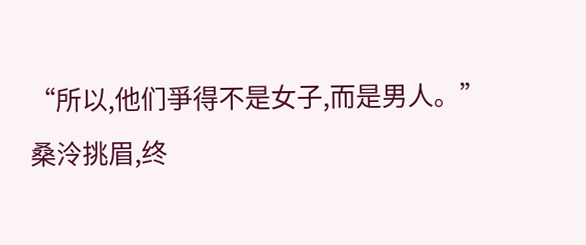“所以,他们爭得不是女子,而是男人。”
桑泠挑眉,终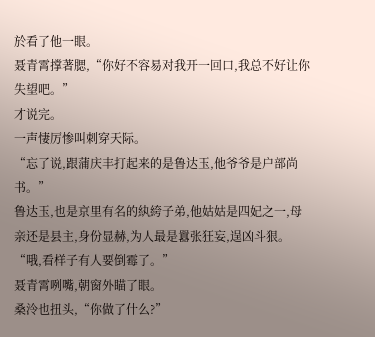於看了他一眼。
聂青霄撑著腮,“你好不容易对我开一回口,我总不好让你失望吧。”
才说完。
一声悽厉惨叫刺穿天际。
“忘了说,跟蒲庆丰打起来的是鲁达玉,他爷爷是户部尚书。”
鲁达玉,也是京里有名的紈絝子弟,他姑姑是四妃之一,母亲还是县主,身份显赫,为人最是囂张狂妄,逞凶斗狠。
“哦,看样子有人要倒霉了。”
聂青霄咧嘴,朝窗外瞄了眼。
桑泠也扭头,“你做了什么?”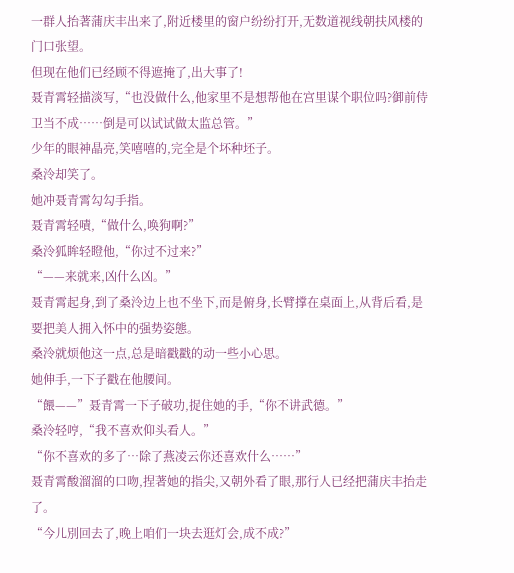一群人抬著蒲庆丰出来了,附近楼里的窗户纷纷打开,无数道视线朝扶风楼的门口张望。
但现在他们已经顾不得遮掩了,出大事了!
聂青霄轻描淡写,“也没做什么,他家里不是想帮他在宫里谋个职位吗?御前侍卫当不成……倒是可以试试做太监总管。”
少年的眼神晶亮,笑嘻嘻的,完全是个坏种坯子。
桑泠却笑了。
她冲聂青霄勾勾手指。
聂青霄轻嘖,“做什么,唤狗啊?”
桑泠狐眸轻瞪他,“你过不过来?”
“——来就来,凶什么凶。”
聂青霄起身,到了桑泠边上也不坐下,而是俯身,长臂撑在桌面上,从背后看,是要把美人拥入怀中的强势姿態。
桑泠就烦他这一点,总是暗戳戳的动一些小心思。
她伸手,一下子戳在他腰间。
“餵——”聂青霄一下子破功,捉住她的手,“你不讲武德。”
桑泠轻哼,“我不喜欢仰头看人。”
“你不喜欢的多了…除了燕凌云你还喜欢什么……”
聂青霄酸溜溜的口吻,捏著她的指尖,又朝外看了眼,那行人已经把蒲庆丰抬走了。
“今儿別回去了,晚上咱们一块去逛灯会,成不成?”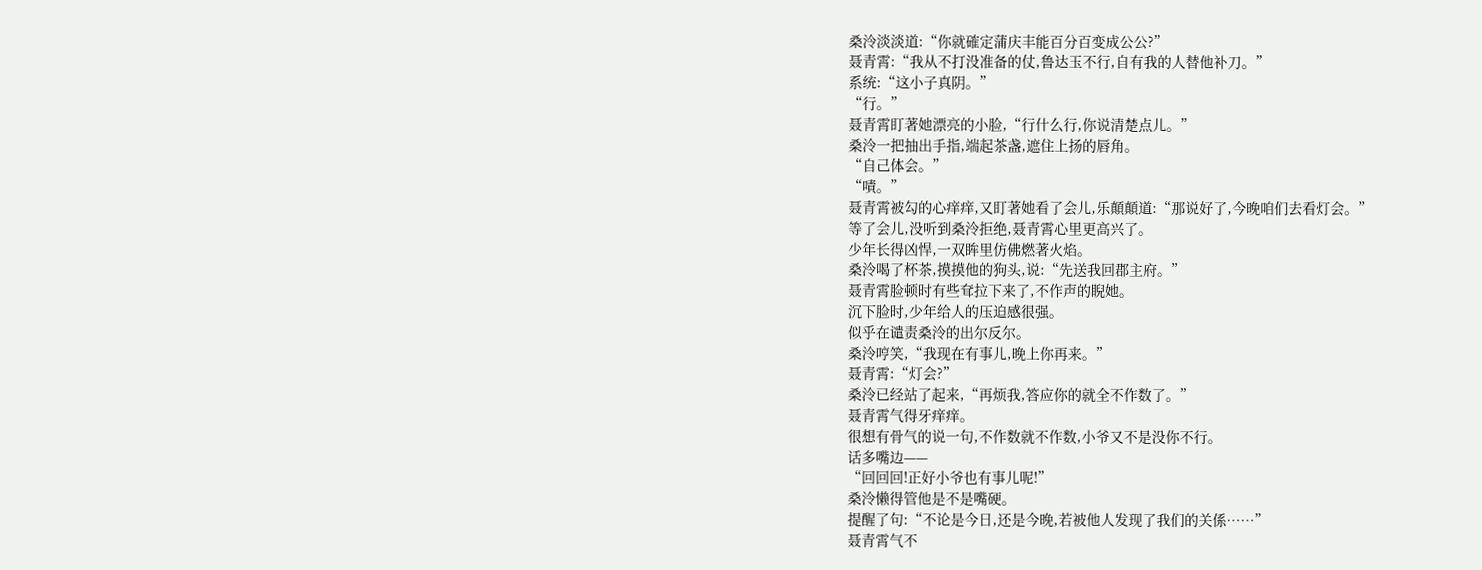桑泠淡淡道:“你就確定蒲庆丰能百分百变成公公?”
聂青霄:“我从不打没准备的仗,鲁达玉不行,自有我的人替他补刀。”
系统:“这小子真阴。”
“行。”
聂青霄盯著她漂亮的小脸,“行什么行,你说清楚点儿。”
桑泠一把抽出手指,端起茶盏,遮住上扬的唇角。
“自己体会。”
“嘖。”
聂青霄被勾的心痒痒,又盯著她看了会儿,乐顛顛道:“那说好了,今晚咱们去看灯会。”
等了会儿,没听到桑泠拒绝,聂青霄心里更高兴了。
少年长得凶悍,一双眸里仿佛燃著火焰。
桑泠喝了杯茶,摸摸他的狗头,说:“先送我回郡主府。”
聂青霄脸顿时有些耷拉下来了,不作声的睨她。
沉下脸时,少年给人的压迫感很强。
似乎在谴责桑泠的出尔反尔。
桑泠哼笑,“我现在有事儿,晚上你再来。”
聂青霄:“灯会?”
桑泠已经站了起来,“再烦我,答应你的就全不作数了。”
聂青霄气得牙痒痒。
很想有骨气的说一句,不作数就不作数,小爷又不是没你不行。
话多嘴边——
“回回回!正好小爷也有事儿呢!”
桑泠懒得管他是不是嘴硬。
提醒了句:“不论是今日,还是今晚,若被他人发现了我们的关係……”
聂青霄气不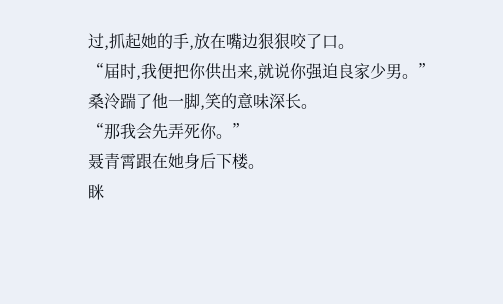过,抓起她的手,放在嘴边狠狠咬了口。
“届时,我便把你供出来,就说你强迫良家少男。”
桑泠踹了他一脚,笑的意味深长。
“那我会先弄死你。”
聂青霄跟在她身后下楼。
眯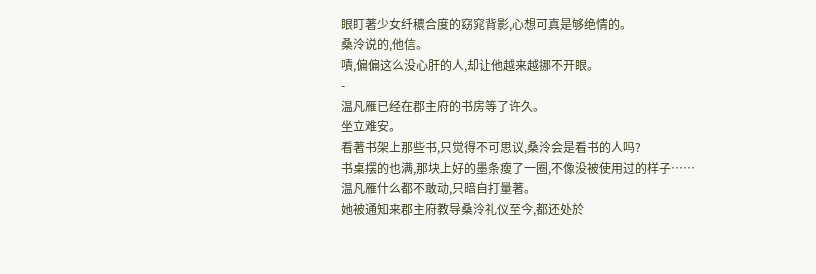眼盯著少女纤穠合度的窈窕背影,心想可真是够绝情的。
桑泠说的,他信。
嘖,偏偏这么没心肝的人,却让他越来越挪不开眼。
-
温凡雁已经在郡主府的书房等了许久。
坐立难安。
看著书架上那些书,只觉得不可思议,桑泠会是看书的人吗?
书桌摆的也满,那块上好的墨条瘦了一圈,不像没被使用过的样子……
温凡雁什么都不敢动,只暗自打量著。
她被通知来郡主府教导桑泠礼仪至今,都还处於